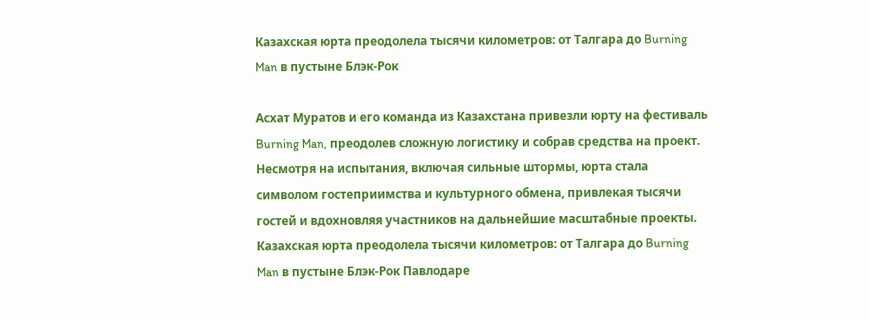Казахская юрта преодолела тысячи километров: от Талгара до Burning Man в пустыне Блэк-Рок

Асхат Муратов и его команда из Казахстана привезли юрту на фестиваль Burning Man, преодолев сложную логистику и собрав средства на проект. Несмотря на испытания, включая сильные штормы, юрта стала символом гостеприимства и культурного обмена, привлекая тысячи гостей и вдохновляя участников на дальнейшие масштабные проекты.
Казахская юрта преодолела тысячи километров: от Талгара до Burning Man в пустыне Блэк-Рок Павлодаре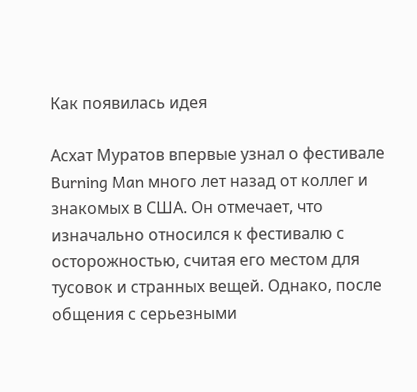Как появилась идея

Асхат Муратов впервые узнал о фестивале Burning Man много лет назад от коллег и знакомых в США. Он отмечает, что изначально относился к фестивалю с осторожностью, считая его местом для тусовок и странных вещей. Однако, после общения с серьезными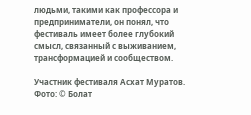людьми, такими как профессора и предприниматели, он понял, что фестиваль имеет более глубокий смысл, связанный с выживанием, трансформацией и сообществом.

Участник фестиваля Асхат Муратов. Фото: © Болат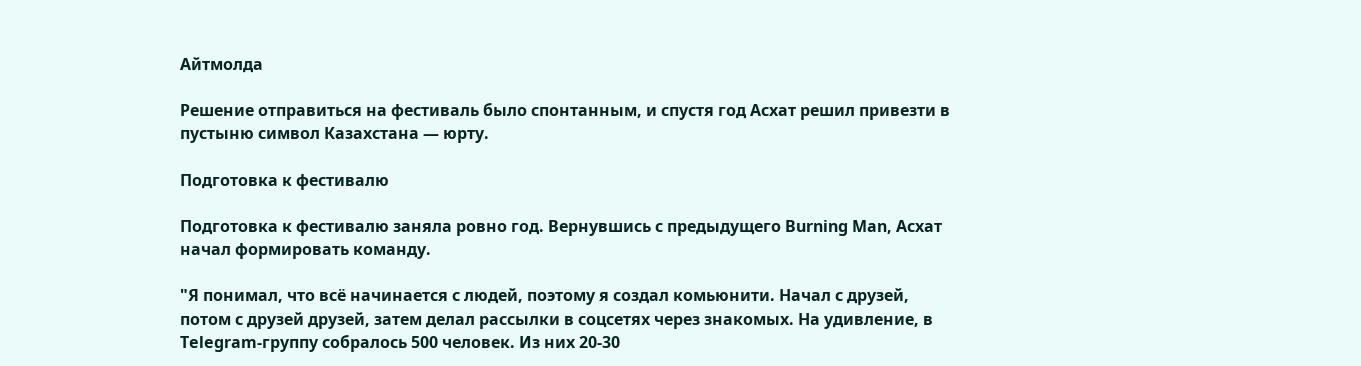Айтмолда

Решение отправиться на фестиваль было спонтанным, и спустя год Асхат решил привезти в пустыню символ Казахстана — юрту.

Подготовка к фестивалю

Подготовка к фестивалю заняла ровно год. Вернувшись с предыдущего Burning Man, Асхат начал формировать команду.

"Я понимал, что всё начинается с людей, поэтому я создал комьюнити. Начал с друзей, потом с друзей друзей, затем делал рассылки в соцсетях через знакомых. На удивление, в Telegram-группу собралось 500 человек. Из них 20-30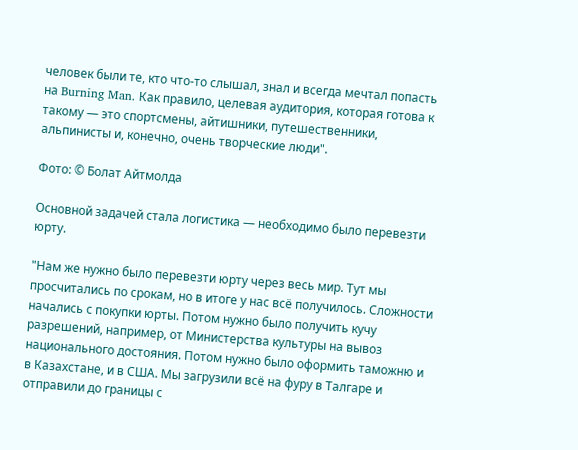человек были те, кто что-то слышал, знал и всегда мечтал попасть на Burning Man. Как правило, целевая аудитория, которая готова к такому — это спортсмены, айтишники, путешественники, альпинисты и, конечно, очень творческие люди".

Фото: © Болат Айтмолда

Основной задачей стала логистика — необходимо было перевезти юрту.

"Нам же нужно было перевезти юрту через весь мир. Тут мы просчитались по срокам, но в итоге у нас всё получилось. Сложности начались с покупки юрты. Потом нужно было получить кучу разрешений, например, от Министерства культуры на вывоз национального достояния. Потом нужно было оформить таможню и в Казахстане, и в США. Мы загрузили всё на фуру в Талгаре и отправили до границы с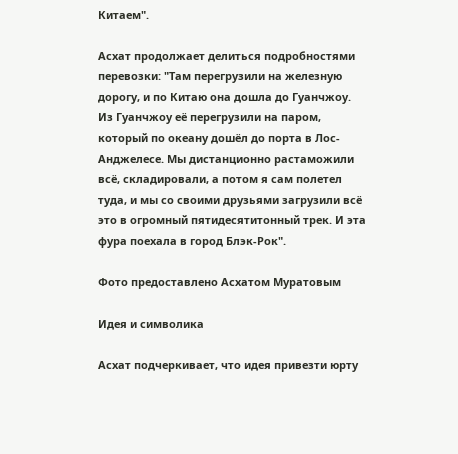Китаем".

Асхат продолжает делиться подробностями перевозки: "Там перегрузили на железную дорогу, и по Китаю она дошла до Гуанчжоу. Из Гуанчжоу её перегрузили на паром, который по океану дошёл до порта в Лос-Анджелесе. Мы дистанционно растаможили всё, складировали, а потом я сам полетел туда, и мы со своими друзьями загрузили всё это в огромный пятидесятитонный трек. И эта фура поехала в город Блэк-Рок".

Фото предоставлено Асхатом Муратовым

Идея и символика

Асхат подчеркивает, что идея привезти юрту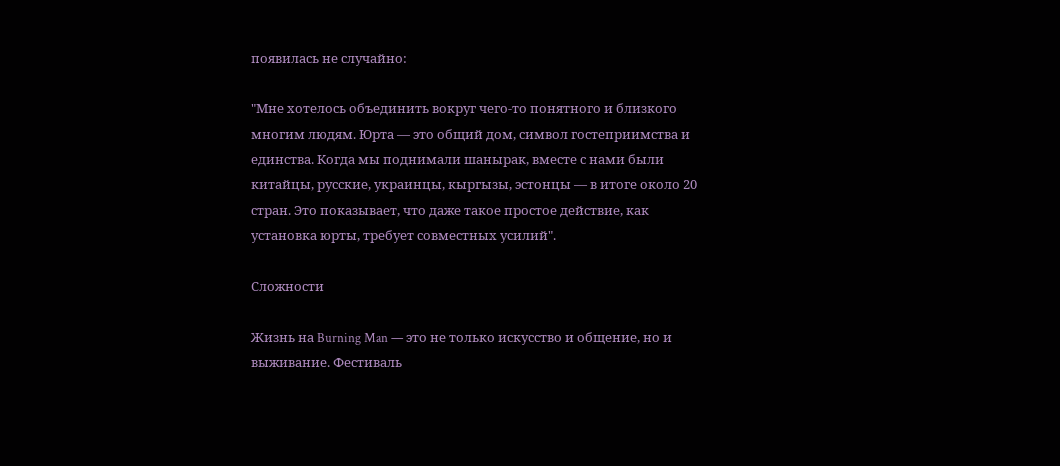появилась не случайно:

"Мне хотелось объединить вокруг чего-то понятного и близкого многим людям. Юрта — это общий дом, символ гостеприимства и единства. Когда мы поднимали шанырак, вместе с нами были китайцы, русские, украинцы, кыргызы, эстонцы — в итоге около 20 стран. Это показывает, что даже такое простое действие, как установка юрты, требует совместных усилий".

Сложности

Жизнь на Burning Man — это не только искусство и общение, но и выживание. Фестиваль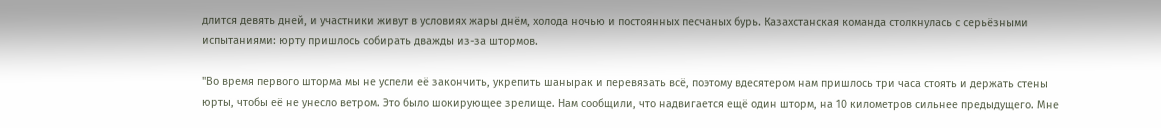длится девять дней, и участники живут в условиях жары днём, холода ночью и постоянных песчаных бурь. Казахстанская команда столкнулась с серьёзными испытаниями: юрту пришлось собирать дважды из-за штормов.

"Во время первого шторма мы не успели её закончить, укрепить шанырак и перевязать всё, поэтому вдесятером нам пришлось три часа стоять и держать стены юрты, чтобы её не унесло ветром. Это было шокирующее зрелище. Нам сообщили, что надвигается ещё один шторм, на 10 километров сильнее предыдущего. Мне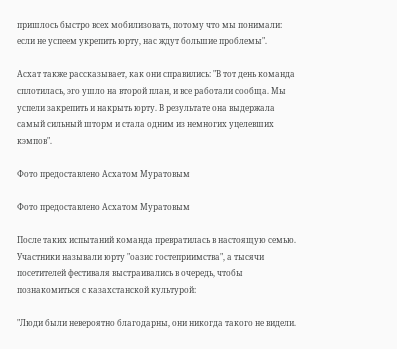пришлось быстро всех мобилизовать, потому что мы понимали: если не успеем укрепить юрту, нас ждут большие проблемы".

Асхат также рассказывает, как они справились: "В тот день команда сплотилась, эго ушло на второй план, и все работали сообща. Мы успели закрепить и накрыть юрту. В результате она выдержала самый сильный шторм и стала одним из немногих уцелевших кэмпов".

Фото предоставлено Асхатом Муратовым

Фото предоставлено Асхатом Муратовым

После таких испытаний команда превратилась в настоящую семью. Участники называли юрту "оазис гостеприимства", а тысячи посетителей фестиваля выстраивались в очередь, чтобы познакомиться с казахстанской культурой:

"Люди были невероятно благодарны, они никогда такого не видели.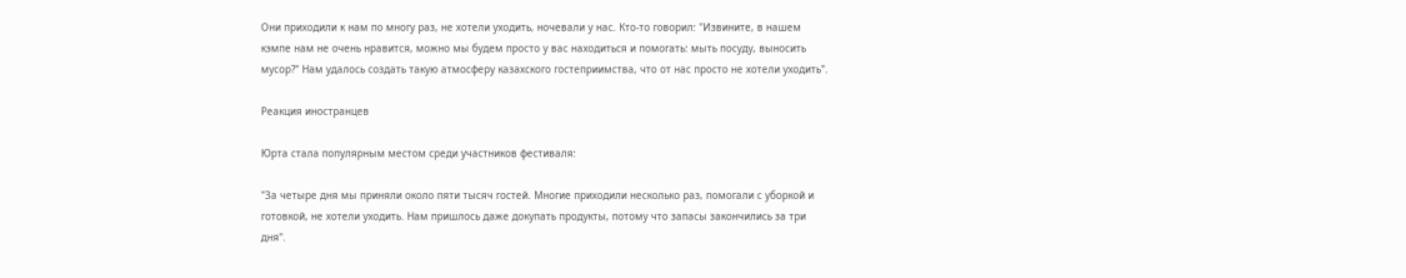Они приходили к нам по многу раз, не хотели уходить, ночевали у нас. Кто-то говорил: "Извините, в нашем кэмпе нам не очень нравится, можно мы будем просто у вас находиться и помогать: мыть посуду, выносить мусор?" Нам удалось создать такую атмосферу казахского гостеприимства, что от нас просто не хотели уходить".

Реакция иностранцев

Юрта стала популярным местом среди участников фестиваля:

"За четыре дня мы приняли около пяти тысяч гостей. Многие приходили несколько раз, помогали с уборкой и готовкой, не хотели уходить. Нам пришлось даже докупать продукты, потому что запасы закончились за три дня".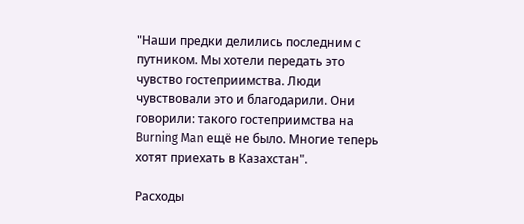"Наши предки делились последним с путником. Мы хотели передать это чувство гостеприимства. Люди чувствовали это и благодарили. Они говорили: такого гостеприимства на Burning Man ещё не было. Многие теперь хотят приехать в Казахстан".

Расходы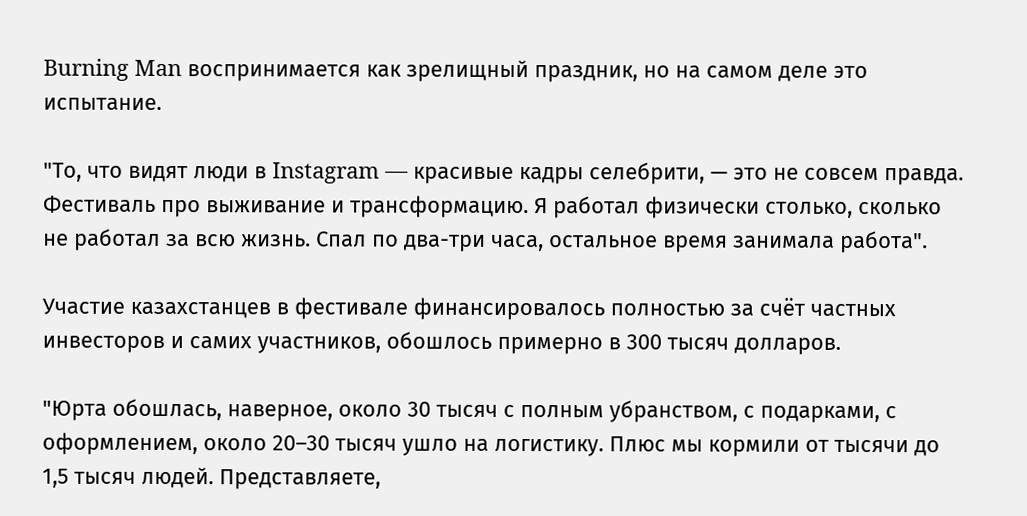Burning Man воспринимается как зрелищный праздник, но на самом деле это испытание.

"То, что видят люди в Instagram — красивые кадры селебрити, — это не совсем правда. Фестиваль про выживание и трансформацию. Я работал физически столько, сколько не работал за всю жизнь. Спал по два-три часа, остальное время занимала работа".

Участие казахстанцев в фестивале финансировалось полностью за счёт частных инвесторов и самих участников, обошлось примерно в 300 тысяч долларов.

"Юрта обошлась, наверное, около 30 тысяч с полным убранством, с подарками, с оформлением, около 20–30 тысяч ушло на логистику. Плюс мы кормили от тысячи до 1,5 тысяч людей. Представляете,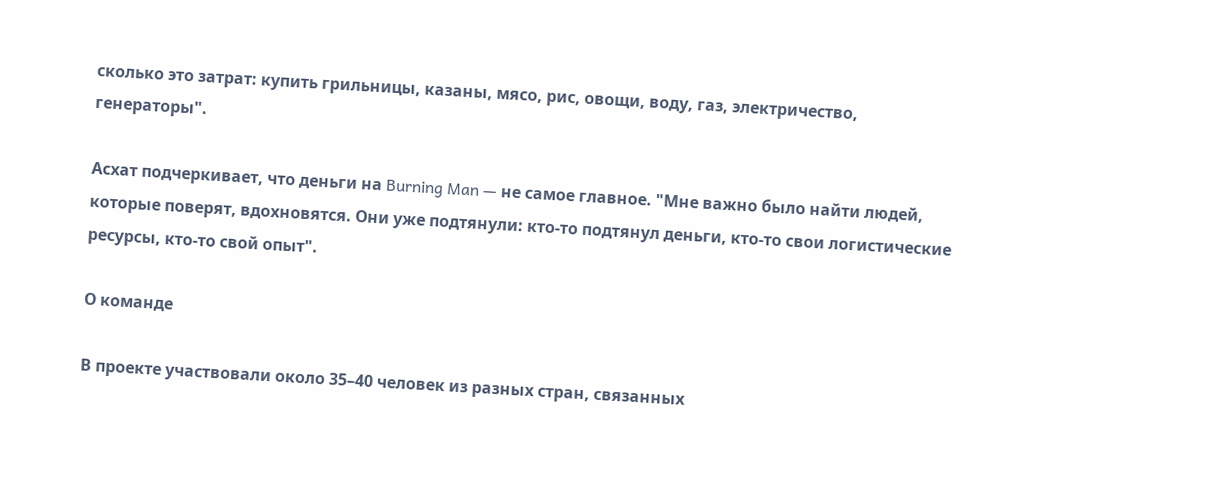сколько это затрат: купить грильницы, казаны, мясо, рис, овощи, воду, газ, электричество, генераторы".

Асхат подчеркивает, что деньги на Burning Man — не самое главное. "Мне важно было найти людей, которые поверят, вдохновятся. Они уже подтянули: кто-то подтянул деньги, кто-то свои логистические ресурсы, кто-то свой опыт".

О команде

В проекте участвовали около 35–40 человек из разных стран, связанных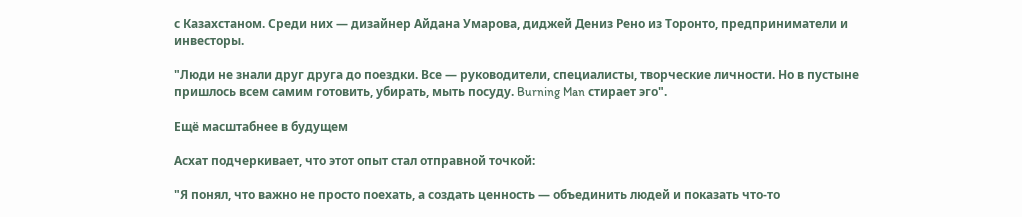с Казахстаном. Среди них — дизайнер Айдана Умарова, диджей Дениз Рено из Торонто, предприниматели и инвесторы.

"Люди не знали друг друга до поездки. Все — руководители, специалисты, творческие личности. Но в пустыне пришлось всем самим готовить, убирать, мыть посуду. Burning Man стирает эго".

Ещё масштабнее в будущем

Асхат подчеркивает, что этот опыт стал отправной точкой:

"Я понял, что важно не просто поехать, а создать ценность — объединить людей и показать что-то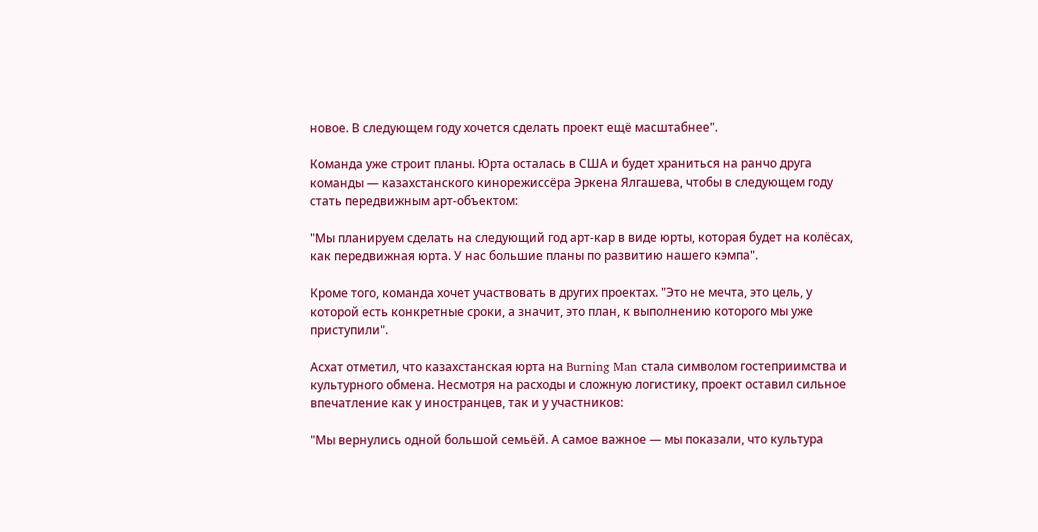новое. В следующем году хочется сделать проект ещё масштабнее".

Команда уже строит планы. Юрта осталась в США и будет храниться на ранчо друга команды — казахстанского кинорежиссёра Эркена Ялгашева, чтобы в следующем году стать передвижным арт-объектом:

"Мы планируем сделать на следующий год арт-кар в виде юрты, которая будет на колёсах, как передвижная юрта. У нас большие планы по развитию нашего кэмпа".

Кроме того, команда хочет участвовать в других проектах. "Это не мечта, это цель, у которой есть конкретные сроки, а значит, это план, к выполнению которого мы уже приступили".

Асхат отметил, что казахстанская юрта на Burning Man стала символом гостеприимства и культурного обмена. Несмотря на расходы и сложную логистику, проект оставил сильное впечатление как у иностранцев, так и у участников:

"Мы вернулись одной большой семьёй. А самое важное — мы показали, что культура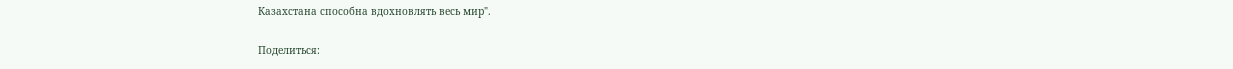Казахстана способна вдохновлять весь мир".

Поделиться: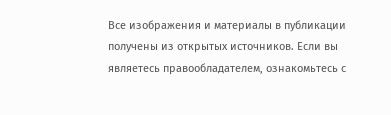Все изображения и материалы в публикации получены из открытых источников. Если вы являетесь правообладателем, ознакомьтесь с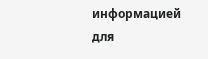информацией для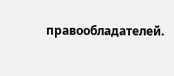правообладателей.